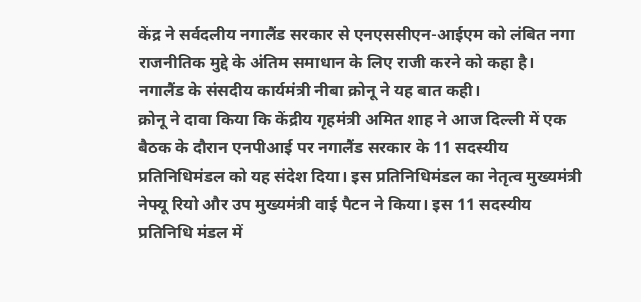केंद्र ने सर्वदलीय नगालैंड सरकार से एनएससीएन-आईएम को लंबित नगा राजनीतिक मुद्दे के अंतिम समाधान के लिए राजी करने को कहा है। नगालैंड के संसदीय कार्यमंत्री नीबा क्रोनू ने यह बात कही।
क्रोनू ने दावा किया कि केंद्रीय गृहमंत्री अमित शाह ने आज दिल्ली में एक बैठक के दौरान एनपीआई पर नगालैंड सरकार के 11 सदस्यीय प्रतिनिधिमंडल को यह संदेश दिया। इस प्रतिनिधिमंडल का नेतृत्व मुख्यमंत्री नेफ्यू रियो और उप मुख्यमंत्री वाई पैटन ने किया। इस 11 सदस्यीय प्रतिनिधि मंडल में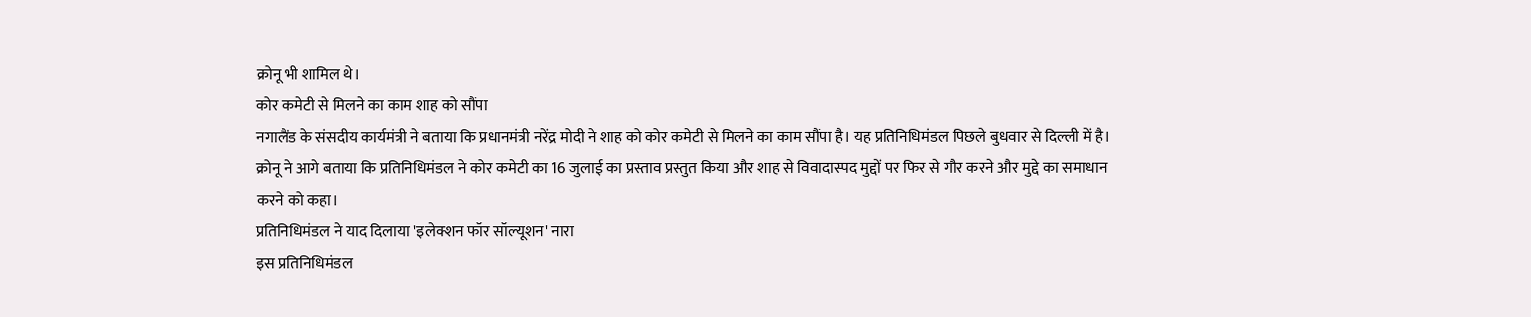क्रोनू भी शामिल थे।
कोर कमेटी से मिलने का काम शाह को सौंपा
नगालैंड के संसदीय कार्यमंत्री ने बताया कि प्रधानमंत्री नरेंद्र मोदी ने शाह को कोर कमेटी से मिलने का काम सौंपा है। यह प्रतिनिधिमंडल पिछले बुधवार से दिल्ली में है। क्रोनू ने आगे बताया कि प्रतिनिधिमंडल ने कोर कमेटी का 16 जुलाई का प्रस्ताव प्रस्तुत किया और शाह से विवादास्पद मुद्दों पर फिर से गौर करने और मुद्दे का समाधान करने को कहा।
प्रतिनिधिमंडल ने याद दिलाया 'इलेक्शन फॉर सॉल्यूशन' नारा
इस प्रतिनिधिमंडल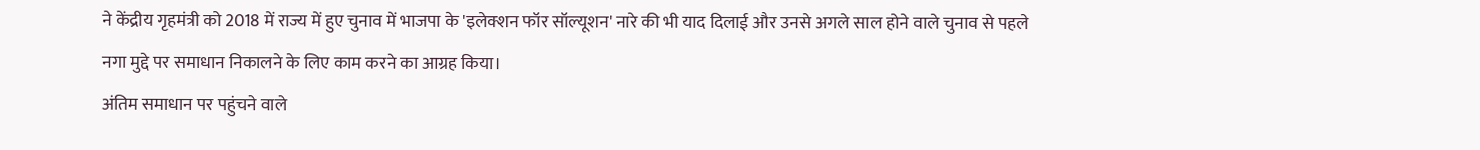ने केंद्रीय गृहमंत्री को 2018 में राज्य में हुए चुनाव में भाजपा के 'इलेक्शन फॉर सॉल्यूशन' नारे की भी याद दिलाई और उनसे अगले साल होने वाले चुनाव से पहले नगा मुद्दे पर समाधान निकालने के लिए काम करने का आग्रह किया।
अंतिम समाधान पर पहुंचने वाले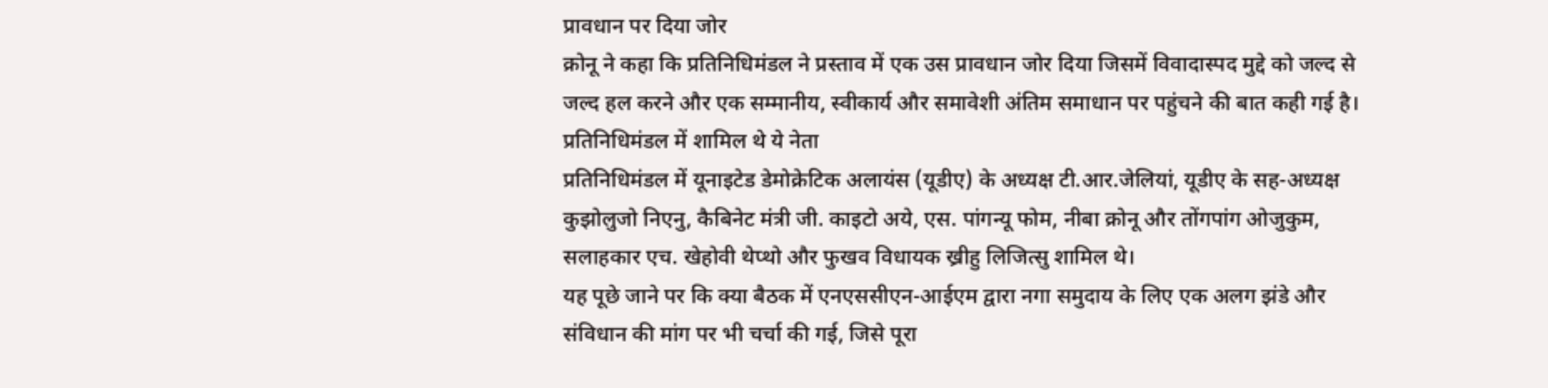प्रावधान पर दिया जोर
क्रोनू ने कहा कि प्रतिनिधिमंडल ने प्रस्ताव में एक उस प्रावधान जोर दिया जिसमें विवादास्पद मुद्दे को जल्द से जल्द हल करने और एक सम्मानीय, स्वीकार्य और समावेशी अंतिम समाधान पर पहुंचने की बात कही गई है।
प्रतिनिधिमंडल में शामिल थे ये नेता
प्रतिनिधिमंडल में यूनाइटेड डेमोक्रेटिक अलायंस (यूडीए) के अध्यक्ष टी.आर.जेलियां, यूडीए के सह-अध्यक्ष कुझोलुजो निएनु, कैबिनेट मंत्री जी. काइटो अये, एस. पांगन्यू फोम, नीबा क्रोनू और तोंगपांग ओजुकुम, सलाहकार एच. खेहोवी थेप्थो और फुखव विधायक ख्रीहु लिजित्सु शामिल थे।
यह पूछे जाने पर कि क्या बैठक में एनएससीएन-आईएम द्वारा नगा समुदाय के लिए एक अलग झंडे और संविधान की मांग पर भी चर्चा की गई, जिसे पूरा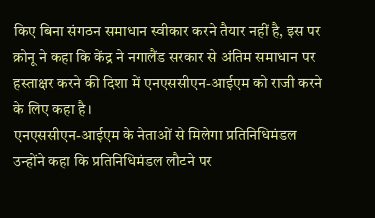किए बिना संगठन समाधान स्वीकार करने तैयार नहीं है, इस पर क्रोनू ने कहा कि केंद्र ने नगालैंड सरकार से अंतिम समाधान पर हस्ताक्षर करने की दिशा में एनएससीएन-आईएम को राजी करने के लिए कहा है।
एनएससीएन-आईएम के नेताओं से मिलेगा प्रतिनिधिमंडल
उन्होंने कहा कि प्रतिनिधिमंडल लौटने पर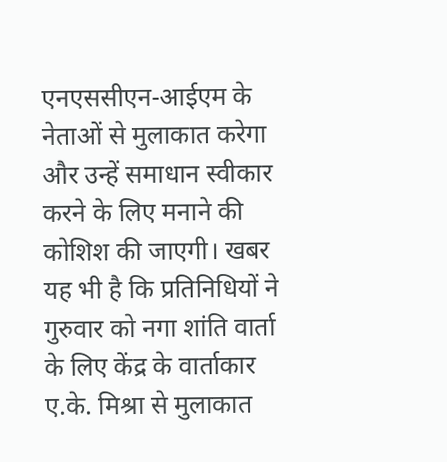एनएससीएन-आईएम के नेताओं से मुलाकात करेगा और उन्हें समाधान स्वीकार करने के लिए मनाने की कोशिश की जाएगी। खबर यह भी है कि प्रतिनिधियों ने गुरुवार को नगा शांति वार्ता के लिए केंद्र के वार्ताकार ए.के. मिश्रा से मुलाकात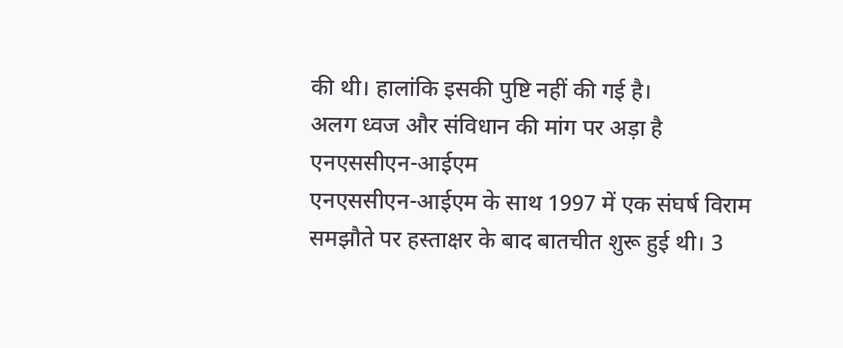की थी। हालांकि इसकी पुष्टि नहीं की गई है।
अलग ध्वज और संविधान की मांग पर अड़ा है एनएससीएन-आईएम
एनएससीएन-आईएम के साथ 1997 में एक संघर्ष विराम समझौते पर हस्ताक्षर के बाद बातचीत शुरू हुई थी। 3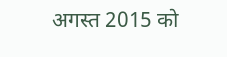अगस्त 2015 को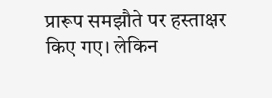प्रारूप समझौते पर हस्ताक्षर किए गए। लेकिन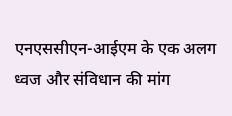एनएससीएन-आईएम के एक अलग ध्वज और संविधान की मांग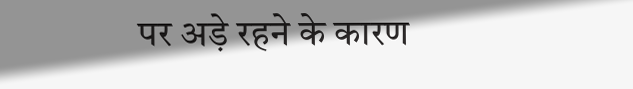पर अड़े रहने के कारण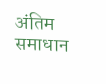अंतिम समाधान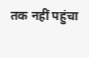तक नहीं पहुंचा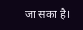जा सका है।